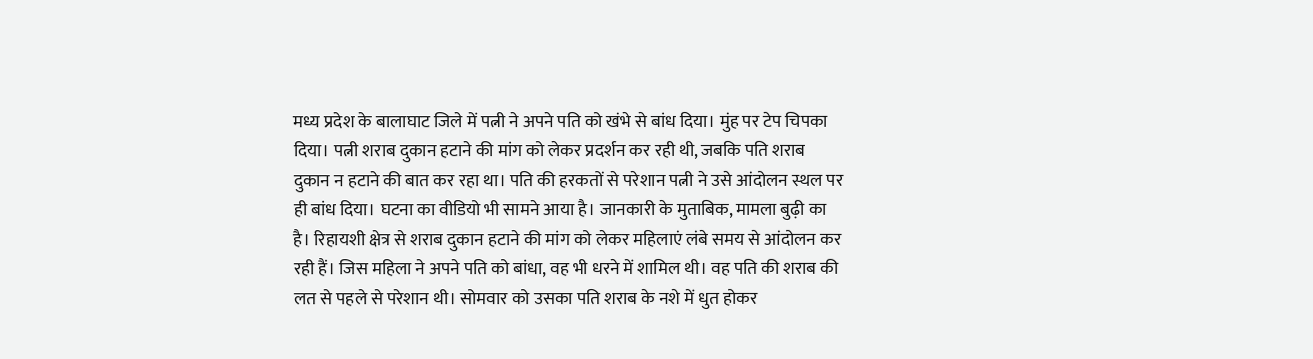मध्य प्रदेश के बालाघाट जिले में पत्नी ने अपने पति को खंभे से बांध दिया। मुंह पर टेप चिपका दिया। पत्नी शराब दुकान हटाने की मांग को लेकर प्रदर्शन कर रही थी, जबकि पति शराब दुकान न हटाने की बात कर रहा था। पति की हरकतों से परेशान पत्नी ने उसे आंदोलन स्थल पर ही बांध दिया। घटना का वीडियो भी सामने आया है। जानकारी के मुताबिक, मामला बुढ़ी का है। रिहायशी क्षेत्र से शराब दुकान हटाने की मांग को लेकर महिलाएं लंबे समय से आंदोलन कर रही हैं। जिस महिला ने अपने पति को बांधा, वह भी धरने में शामिल थी। वह पति की शराब की लत से पहले से परेशान थी। सोमवार को उसका पति शराब के नशे में धुत होकर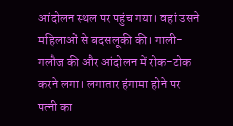आंदोलन स्थल पर पहुंच गया। वहां उसने महिलाओं से बदसलूकी की। गाली-गलौज की और आंदोलन में रोक-टोक करने लगा। लगातार हंगामा होने पर पत्नी का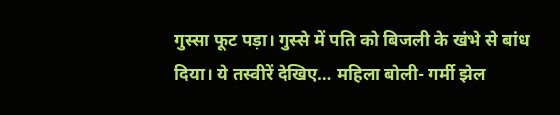गुस्सा फूट पड़ा। गुस्से में पति को बिजली के खंभे से बांध दिया। ये तस्वीरें देखिए… महिला बोली- गर्मी झेल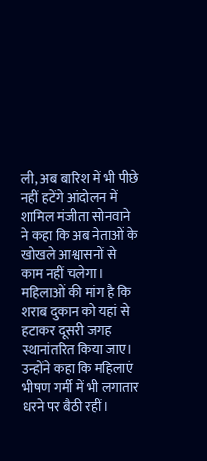ली, अब बारिश में भी पीछे नहीं हटेंगे आंदोलन में शामिल मंजीता सोनवाने ने कहा कि अब नेताओं के खोखले आश्वासनों से काम नहीं चलेगा। महिलाओं की मांग है कि शराब दुकान को यहां से हटाकर दूसरी जगह स्थानांतरित किया जाए। उन्होंने कहा कि महिलाएं भीषण गर्मी में भी लगातार धरने पर बैठी रहीं।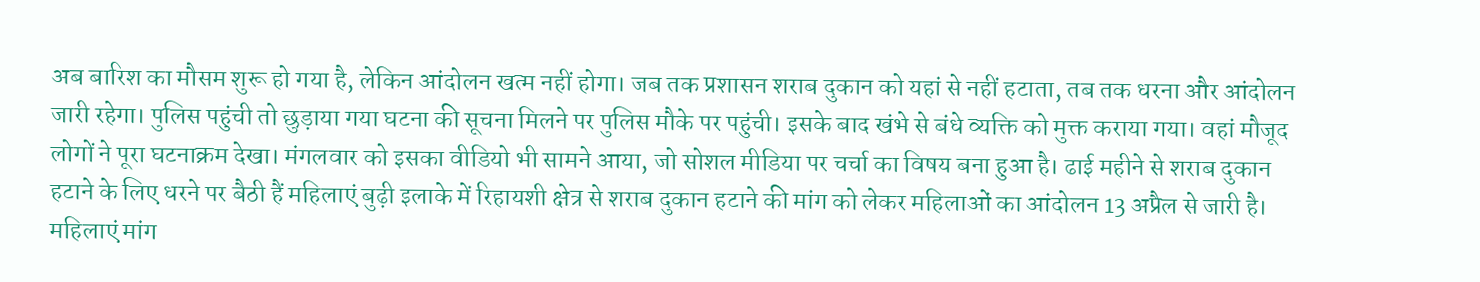अब बारिश का मौसम शुरू हो गया है, लेकिन आंदोलन खत्म नहीं होगा। जब तक प्रशासन शराब दुकान को यहां से नहीं हटाता, तब तक धरना और आंदोलन जारी रहेगा। पुलिस पहुंची तो छुड़ाया गया घटना की सूचना मिलने पर पुलिस मौके पर पहुंची। इसके बाद खंभे से बंधे व्यक्ति को मुक्त कराया गया। वहां मौजूद लोगों ने पूरा घटनाक्रम देखा। मंगलवार को इसका वीडियो भी सामने आया, जो सोशल मीडिया पर चर्चा का विषय बना हुआ है। ढाई महीने से शराब दुकान हटाने के लिए धरने पर बैठी हैं महिलाएं बुढ़ी इलाके में रिहायशी क्षेत्र से शराब दुकान हटाने की मांग को लेकर महिलाओं का आंदोलन 13 अप्रैल से जारी है। महिलाएं मांग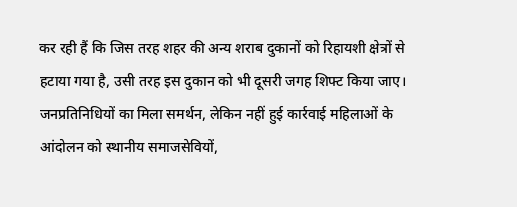कर रही हैं कि जिस तरह शहर की अन्य शराब दुकानों को रिहायशी क्षेत्रों से हटाया गया है, उसी तरह इस दुकान को भी दूसरी जगह शिफ्ट किया जाए। जनप्रतिनिधियों का मिला समर्थन, लेकिन नहीं हुई कार्रवाई महिलाओं के आंदोलन को स्थानीय समाजसेवियों,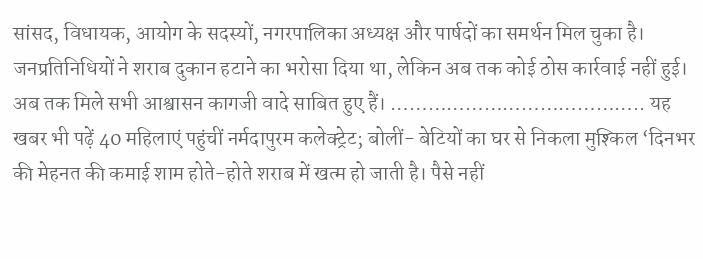सांसद, विधायक, आयोग के सदस्यों, नगरपालिका अध्यक्ष और पार्षदों का समर्थन मिल चुका है। जनप्रतिनिधियों ने शराब दुकान हटाने का भरोसा दिया था, लेकिन अब तक कोई ठोस कार्रवाई नहीं हुई। अब तक मिले सभी आश्वासन कागजी वादे साबित हुए हैं। ………………………………….. यह खबर भी पढ़ें 40 महिलाएं पहुंचीं नर्मदापुरम कलेक्ट्रेट; बोलीं- बेटियों का घर से निकला मुश्किल ‘दिनभर की मेहनत की कमाई शाम होते-होते शराब में खत्म हो जाती है। पैसे नहीं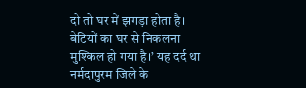दो तो घर में झगड़ा होता है। बेटियों का घर से निकलना मुश्किल हो गया है।’ यह दर्द था नर्मदापुरम जिले के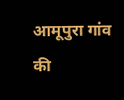आमूपुरा गांव की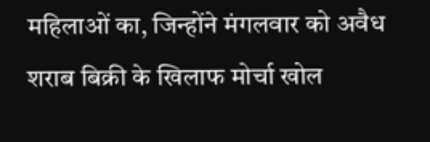महिलाओं का, जिन्होंने मंगलवार को अवैध शराब बिक्री के खिलाफ मोर्चा खोल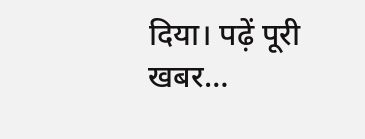दिया। पढ़ें पूरी खबर…